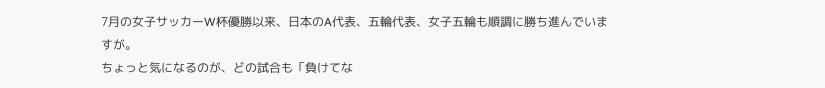7月の女子サッカーW杯優勝以来、日本のA代表、五輪代表、女子五輪も順調に勝ち進んでいますが。
ちょっと気になるのが、どの試合も「負けてな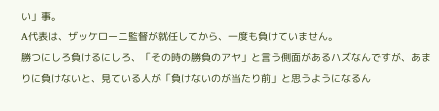い」事。
A代表は、ザッケローニ監督が就任してから、一度も負けていません。
勝つにしろ負けるにしろ、「その時の勝負のアヤ」と言う側面があるハズなんですが、あまりに負けないと、見ている人が「負けないのが当たり前」と思うようになるん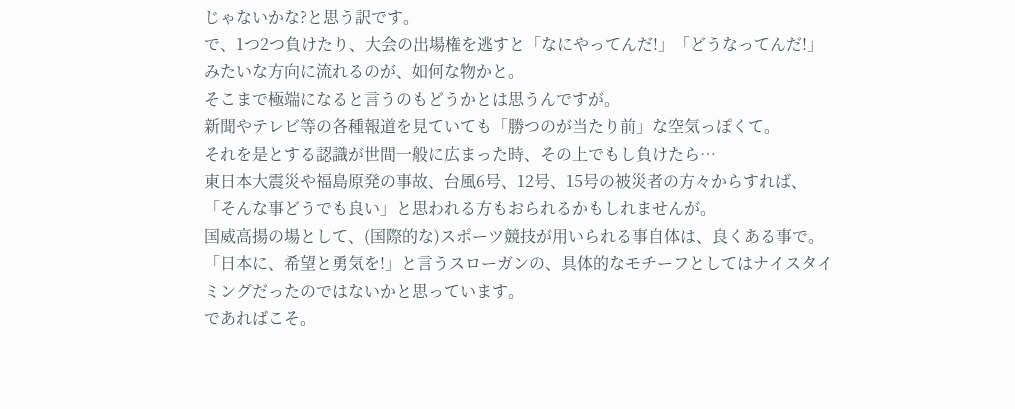じゃないかな?と思う訳です。
で、1つ2つ負けたり、大会の出場権を逃すと「なにやってんだ!」「どうなってんだ!」みたいな方向に流れるのが、如何な物かと。
そこまで極端になると言うのもどうかとは思うんですが。
新聞やテレビ等の各種報道を見ていても「勝つのが当たり前」な空気っぽくて。
それを是とする認識が世間一般に広まった時、その上でもし負けたら…
東日本大震災や福島原発の事故、台風6号、12号、15号の被災者の方々からすれば、「そんな事どうでも良い」と思われる方もおられるかもしれませんが。
国威高揚の場として、(国際的な)スポーツ競技が用いられる事自体は、良くある事で。
「日本に、希望と勇気を!」と言うスローガンの、具体的なモチーフとしてはナイスタイミングだったのではないかと思っています。
であればこそ。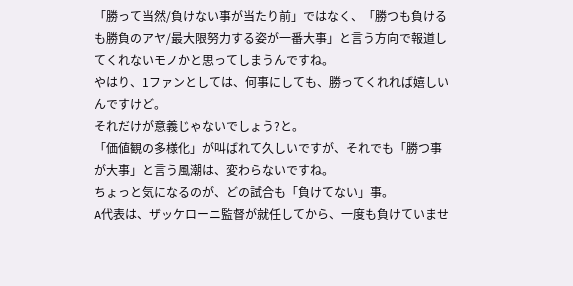「勝って当然/負けない事が当たり前」ではなく、「勝つも負けるも勝負のアヤ/最大限努力する姿が一番大事」と言う方向で報道してくれないモノかと思ってしまうんですね。
やはり、1ファンとしては、何事にしても、勝ってくれれば嬉しいんですけど。
それだけが意義じゃないでしょう?と。
「価値観の多様化」が叫ばれて久しいですが、それでも「勝つ事が大事」と言う風潮は、変わらないですね。
ちょっと気になるのが、どの試合も「負けてない」事。
A代表は、ザッケローニ監督が就任してから、一度も負けていませ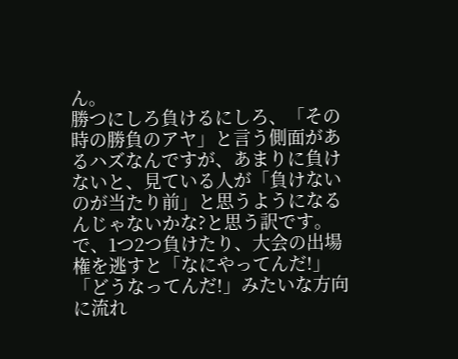ん。
勝つにしろ負けるにしろ、「その時の勝負のアヤ」と言う側面があるハズなんですが、あまりに負けないと、見ている人が「負けないのが当たり前」と思うようになるんじゃないかな?と思う訳です。
で、1つ2つ負けたり、大会の出場権を逃すと「なにやってんだ!」「どうなってんだ!」みたいな方向に流れ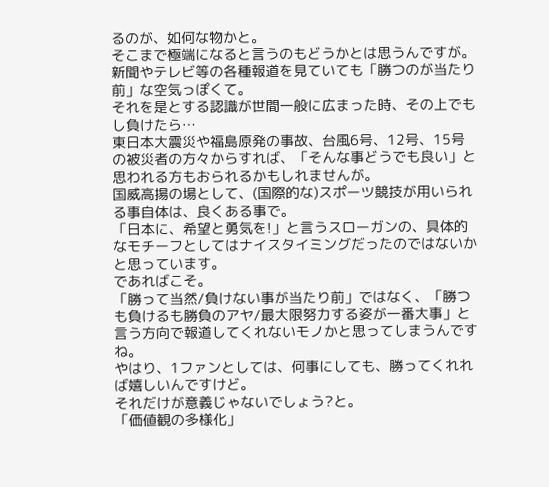るのが、如何な物かと。
そこまで極端になると言うのもどうかとは思うんですが。
新聞やテレビ等の各種報道を見ていても「勝つのが当たり前」な空気っぽくて。
それを是とする認識が世間一般に広まった時、その上でもし負けたら…
東日本大震災や福島原発の事故、台風6号、12号、15号の被災者の方々からすれば、「そんな事どうでも良い」と思われる方もおられるかもしれませんが。
国威高揚の場として、(国際的な)スポーツ競技が用いられる事自体は、良くある事で。
「日本に、希望と勇気を!」と言うスローガンの、具体的なモチーフとしてはナイスタイミングだったのではないかと思っています。
であればこそ。
「勝って当然/負けない事が当たり前」ではなく、「勝つも負けるも勝負のアヤ/最大限努力する姿が一番大事」と言う方向で報道してくれないモノかと思ってしまうんですね。
やはり、1ファンとしては、何事にしても、勝ってくれれば嬉しいんですけど。
それだけが意義じゃないでしょう?と。
「価値観の多様化」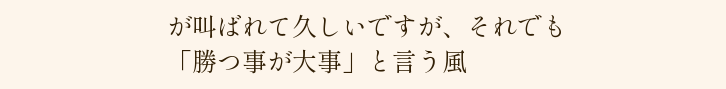が叫ばれて久しいですが、それでも「勝つ事が大事」と言う風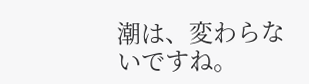潮は、変わらないですね。